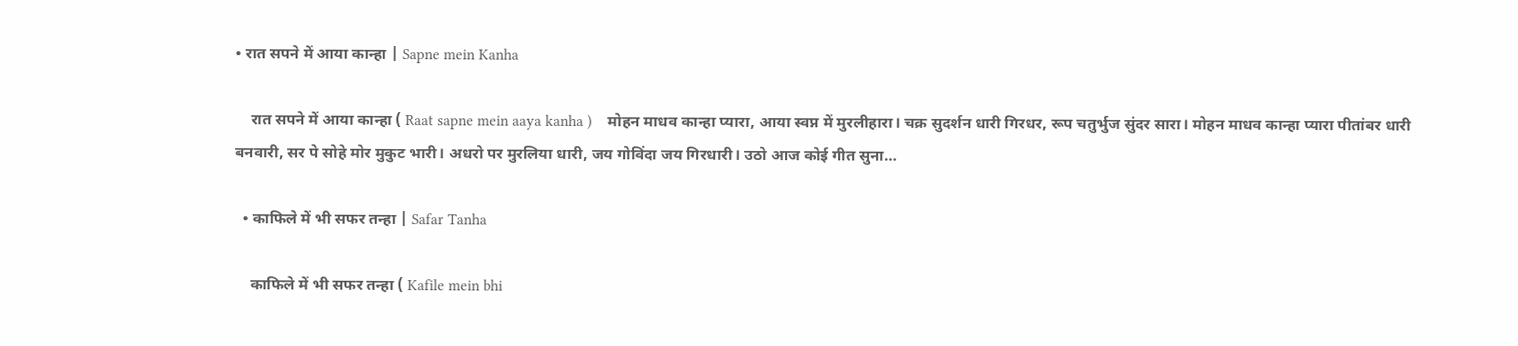• रात सपने में आया कान्हा | Sapne mein Kanha

    रात सपने में आया कान्हा ( Raat sapne mein aaya kanha )    मोहन माधव कान्हा प्यारा, आया स्वप्न में मुरलीहारा। चक्र सुदर्शन धारी गिरधर, रूप चतुर्भुज सुंदर सारा। मोहन माधव कान्हा प्यारा पीतांबर धारी बनवारी, सर पे सोहे मोर मुकुट भारी। अधरो पर मुरलिया धारी, जय गोविंदा जय गिरधारी। उठो आज कोई गीत सुना…

  • काफिले में भी सफर तन्हा | Safar Tanha

    काफिले में भी सफर तन्हा ( Kafile mein bhi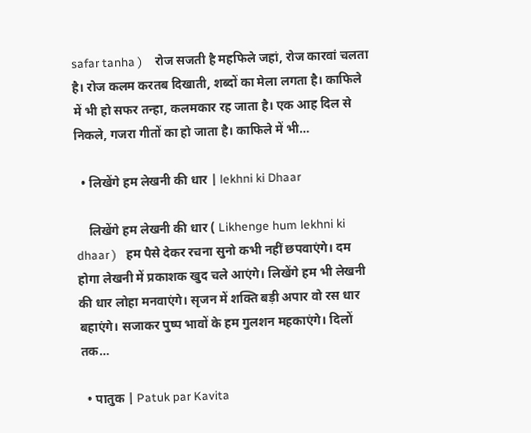safar tanha )    रोज सजती है महफिले जहां, रोज कारवां चलता है। रोज कलम करतब दिखाती, शब्दों का मेला लगता है। काफिले में भी हो सफर तन्हा, कलमकार रह जाता है। एक आह दिल से निकले, गजरा गीतों का हो जाता है। काफिले में भी…

  • लिखेंगे हम लेखनी की धार | lekhni ki Dhaar

    लिखेंगे हम लेखनी की धार ( Likhenge hum lekhni ki dhaar )   हम पैसे देकर रचना सुनो कभी नहीं छपवाएंगे। दम होगा लेखनी में प्रकाशक खुद चले आएंगे। लिखेंगे हम भी लेखनी की धार लोहा मनवाएंगे। सृजन में शक्ति बड़ी अपार वो रस धार बहाएंगे। सजाकर पुष्प भावों के हम गुलशन महकाएंगे। दिलों तक…

  • पातुक | Patuk par Kavita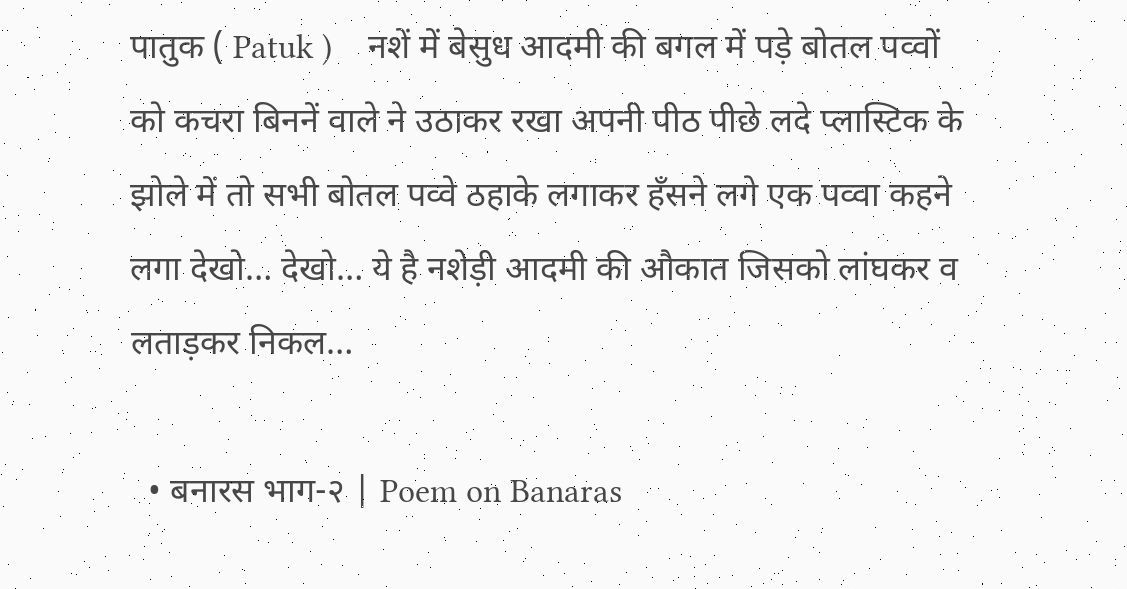पातुक ( Patuk )    नशें में बेसुध आदमी की बगल में पड़े बोतल पव्वों को कचरा बिननें वाले ने उठाकर रखा अपनी पीठ पीछे लदे प्लास्टिक के झोले में तो सभी बोतल पव्वे ठहाके लगाकर हँसने लगे एक पव्वा कहने लगा देखो… देखो… ये है नशेड़ी आदमी की औकात जिसको लांघकर व लताड़कर निकल…

  • बनारस भाग-२ | Poem on Banaras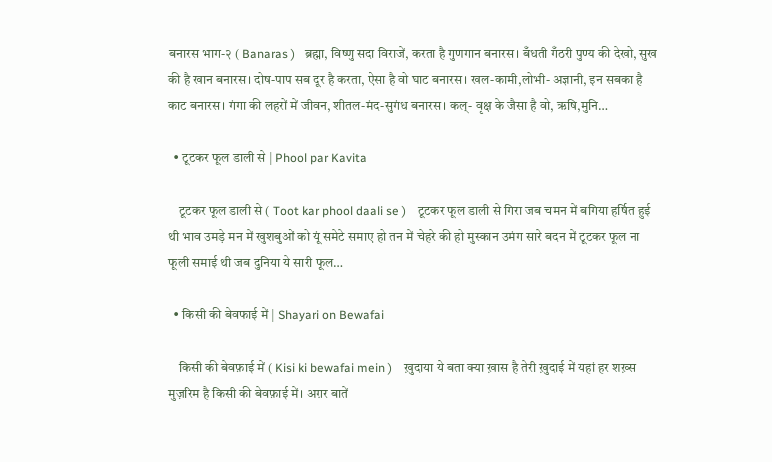बनारस भाग-२ ( Banaras )   ब्रह्मा, विष्णु सदा विराजें, करता है गुणगान बनारस। बँधती गँठरी पुण्य की देखो, सुख की है खान बनारस। दोष-पाप सब दूर है करता, ऐसा है वो घाट बनारस। खल-कामी,लोभी- अज्ञानी, इन सबका है काट बनारस। गंगा की लहरों में जीवन, शीतल-मंद-सुगंध बनारस। कल्- वृक्ष के जैसा है वो, ऋषि,मुनि…

  • टूटकर फूल डाली से | Phool par Kavita

    टूटकर फूल डाली से ( Toot kar phool daali se )    टूटकर फूल डाली से गिरा जब चमन में बगिया हर्षित हुई थी भाव उमड़े मन में खुशबुओं को यूं समेटे समाए हो तन में चेहरे की हो मुस्कान उमंग सारे बदन में टूटकर फूल ना फूली समाई थी जब दुनिया ये सारी फूल…

  • किसी की बेवफाई में | Shayari on Bewafai

    किसी की बेवफ़ाई में ( Kisi ki bewafai mein )    ख़ुदाया ये बता क्या ख़ास है तेरी ख़ुदाई में यहां हर शख़्स मुज़रिम है किसी की बेवफ़ाई में। अग़र बातें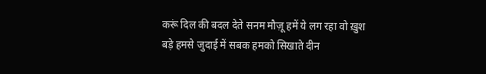करूं दिल की बदल देते सनम मौज़ू हमें ये लग रहा वो ख़ुश बड़े हमसे जुदाई में सबक हमको सिखाते दीन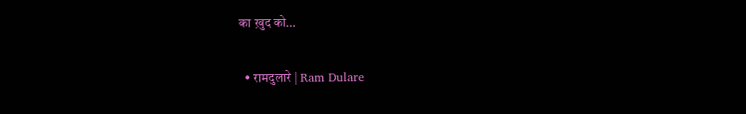का ख़ुद को…

  • रामदुलारे | Ram Dulare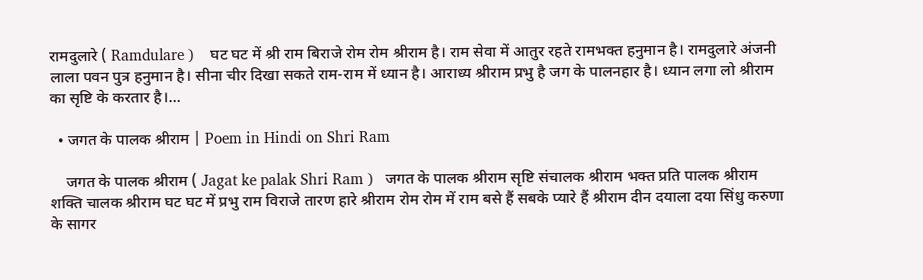रामदुलारे ( Ramdulare )    घट घट में श्री राम बिराजे रोम रोम श्रीराम है। राम सेवा में आतुर रहते रामभक्त हनुमान है। रामदुलारे अंजनी लाला पवन पुत्र हनुमान है। सीना चीर दिखा सकते राम-राम में ध्यान है। आराध्य श्रीराम प्रभु है जग के पालनहार है। ध्यान लगा लो श्रीराम का सृष्टि के करतार है।…

  • जगत के पालक श्रीराम | Poem in Hindi on Shri Ram

    जगत के पालक श्रीराम ( Jagat ke palak Shri Ram )   जगत के पालक श्रीराम सृष्टि संचालक श्रीराम भक्त प्रति पालक श्रीराम शक्ति चालक श्रीराम घट घट में प्रभु राम विराजे तारण हारे श्रीराम रोम रोम में राम बसे हैं सबके प्यारे हैं श्रीराम दीन दयाला दया सिंधु करुणा के सागर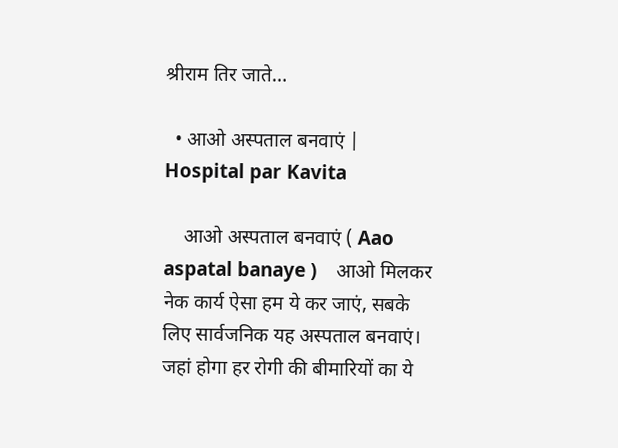श्रीराम तिर जाते…

  • आओ अस्पताल बनवाएं | Hospital par Kavita

    आओ अस्पताल बनवाएं ( Aao aspatal banaye )    आओ मिलकर नेक कार्य ऐसा हम ये कर जाएं, सबके लिए सार्वजनिक यह अस्पताल बनवाएं। जहां होगा हर रोगी की बीमारियों का ये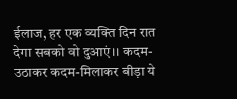ईलाज, हर एक व्यक्ति दिन रात देगा सबको वो दुआएं।। कदम-उठाकर कदम-मिलाकर बीड़ा ये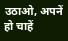उठाओ, अपनें हो चाहें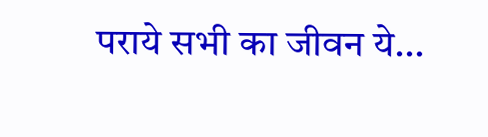पराये सभी का जीवन ये…